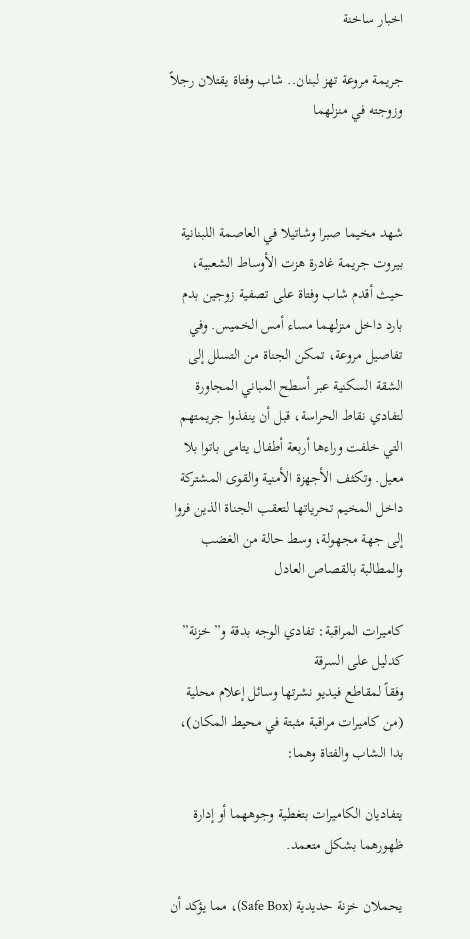اخبار ساخنة

جريمة مروعة تهز لبنان.. شاب وفتاة يقتلان رجلاً وزوجته في منزلهما



شهد مخيما صبرا وشاتيلا في العاصمة اللبنانية بيروت جريمة غادرة هزت الأوساط الشعبية، حيث أقدم شاب وفتاة على تصفية زوجين بدم بارد داخل منزلهما مساء أمس الخميس. وفي تفاصيل مروعة، تمكن الجناة من التسلل إلى الشقة السكنية عبر أسطح المباني المجاورة لتفادي نقاط الحراسة، قبل أن ينفذوا جريمتهم التي خلفت وراءها أربعة أطفال يتامى باتوا بلا معيل. وتكثف الأجهزة الأمنية والقوى المشتركة داخل المخيم تحرياتها لتعقب الجناة الذين فروا إلى جهة مجهولة، وسط حالة من الغضب والمطالبة بالقصاص العادل

كاميرات المراقبة: تفادي الوجه بدقة و”خزنة” كدليل على السرقة
وفقاً لمقاطع فيديو نشرتها وسائل إعلام محلية (من كاميرات مراقبة مثبتة في محيط المكان)، بدا الشاب والفتاة وهما:

يتفاديان الكاميرات بتغطية وجوههما أو إدارة ظهورهما بشكل متعمد.

يحملان خزنة حديدية (Safe Box)، مما يؤكد أن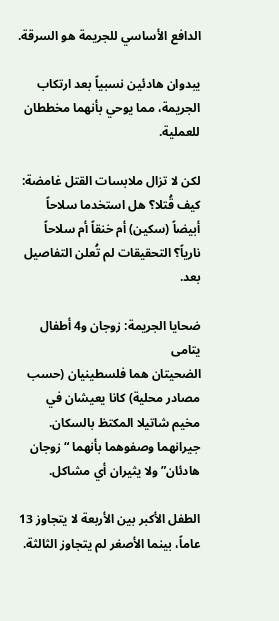الدافع الأساسي للجريمة هو السرقة.

يبدوان هادئين نسبياً بعد ارتكاب الجريمة، مما يوحي بأنهما مخططان للعملية.

لكن لا تزال ملابسات القتل غامضة: كيف قُتلا؟ هل استخدما سلاحاً أبيضاً (سكين) أم خنقاً أم سلاحاً نارياً؟ التحقيقات لم تُعلن التفاصيل بعد.

ضحايا الجريمة: زوجان و4 أطفال يتامى
الضحيتان هما فلسطينيان (حسب مصادر محلية) كانا يعيشان في مخيم شاتيلا المكتظ بالسكان. جيرانهما وصفوهما بأنهما “زوجان هادئان” ولا يثيران أي مشاكل.

الطفل الأكبر بين الأربعة لا يتجاوز 13 عاماً، بينما الأصغر لم يتجاوز الثالثة.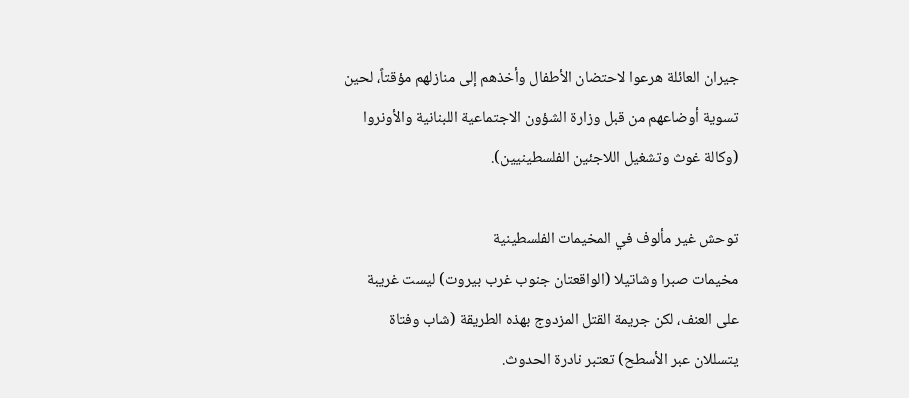جيران العائلة هرعوا لاحتضان الأطفال وأخذهم إلى منازلهم مؤقتاً، لحين تسوية أوضاعهم من قبل وزارة الشؤون الاجتماعية اللبنانية والأونروا (وكالة غوث وتشغيل اللاجئين الفلسطينيين).

توحش غير مألوف في المخيمات الفلسطينية
مخيمات صبرا وشاتيلا (الواقعتان جنوب غرب بيروت) ليست غريبة على العنف، لكن جريمة القتل المزدوج بهذه الطريقة (شاب وفتاة يتسللان عبر الأسطح) تعتبر نادرة الحدوث.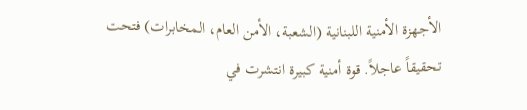الأجهزة الأمنية اللبنانية (الشعبة، الأمن العام، المخابرات) فتحت تحقيقاً عاجلاً. قوة أمنية كبيرة انتشرت في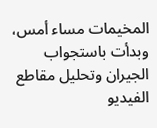المخيمات مساء أمس، وبدأت باستجواب الجيران وتحليل مقاطع الفيديو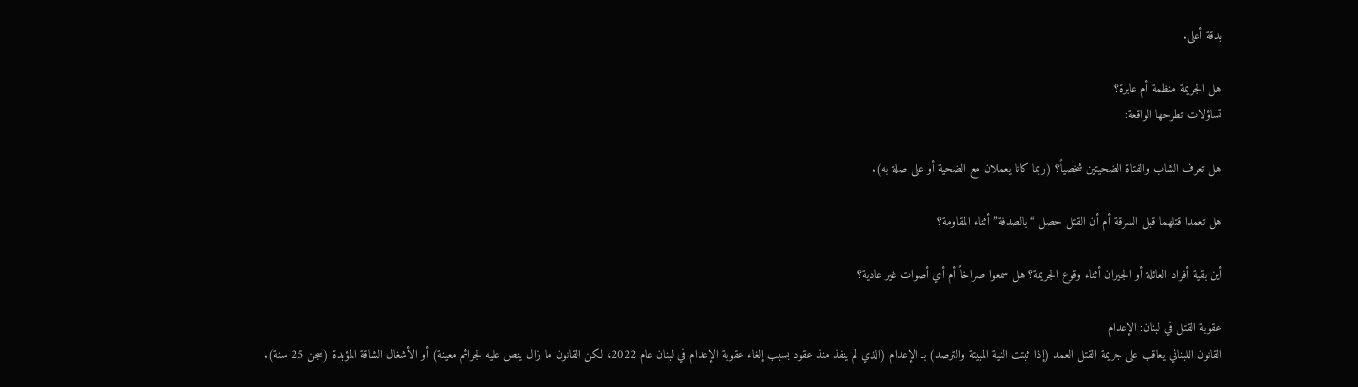بدقة أعلى.

هل الجريمة منظمة أم عابرة؟
تساؤلات تطرحها الواقعة:

هل تعرف الشاب والفتاة الضحيتين شخصياً؟ (ربما كانا يعملان مع الضحية أو على صلة به).

هل تعمدا قتلهما قبل السرقة أم أن القتل حصل “بالصدفة” أثناء المقاومة؟

أين بقية أفراد العائلة أو الجيران أثناء وقوع الجريمة؟ هل سمعوا صراخاً أم أي أصوات غير عادية؟

عقوبة القتل في لبنان: الإعدام
القانون اللبناني يعاقب على جريمة القتل العمد (إذا ثبتت النية المبيتة والترصد) بـ الإعدام (الذي لم ينفذ منذ عقود بسبب إلغاء عقوبة الإعدام في لبنان عام 2022، لكن القانون ما زال ينص عليه لجرائم معينة) أو الأشغال الشاقة المؤبدة (سجن 25 سنة).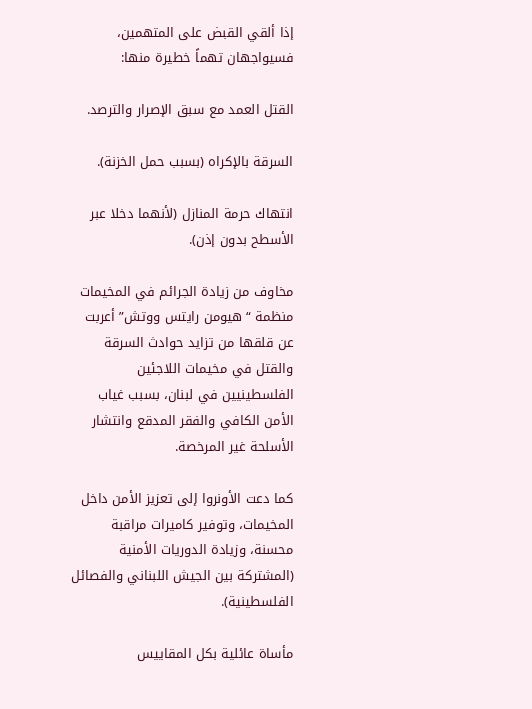إذا ألقي القبض على المتهمين، فسيواجهان تهماً خطيرة منها:

القتل العمد مع سبق الإصرار والترصد.

السرقة بالإكراه (بسبب حمل الخزنة).

انتهاك حرمة المنازل (لأنهما دخلا عبر الأسطح بدون إذن).

مخاوف من زيادة الجرائم في المخيمات
منظمة “هيومن رايتس ووتش” أعربت عن قلقها من تزايد حوادث السرقة والقتل في مخيمات اللاجئين الفلسطينيين في لبنان، بسبب غياب الأمن الكافي والفقر المدقع وانتشار الأسلحة غير المرخصة.

كما دعت الأونروا إلى تعزيز الأمن داخل المخيمات، وتوفير كاميرات مراقبة محسنة، وزيادة الدوريات الأمنية (المشتركة بين الجيش اللبناني والفصائل الفلسطينية).

مأساة عائلية بكل المقاييس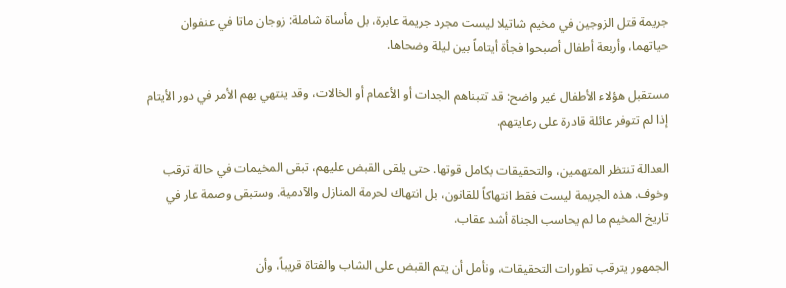جريمة قتل الزوجين في مخيم شاتيلا ليست مجرد جريمة عابرة، بل مأساة شاملة: زوجان ماتا في عنفوان حياتهما، وأربعة أطفال أصبحوا فجأة أيتاماً بين ليلة وضحاها.

مستقبل هؤلاء الأطفال غير واضح: قد تتبناهم الجدات أو الأعمام أو الخالات، وقد ينتهي بهم الأمر في دور الأيتام إذا لم تتوفر عائلة قادرة على رعايتهم.

العدالة تنتظر المتهمين، والتحقيقات بكامل قوتها. حتى يلقى القبض عليهم، تبقى المخيمات في حالة ترقب وخوف. هذه الجريمة ليست فقط انتهاكاً للقانون، بل انتهاك لحرمة المنازل والآدمية. وستبقى وصمة عار في تاريخ المخيم ما لم يحاسب الجناة أشد عقاب.

الجمهور يترقب تطورات التحقيقات، ونأمل أن يتم القبض على الشاب والفتاة قريباً، وأن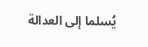يُسلما إلى العدالة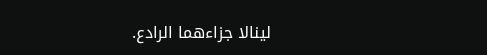لينالا جزاءهما الرادع.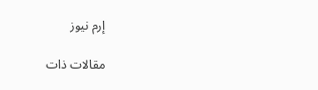إرم نيوز

مقالات ذات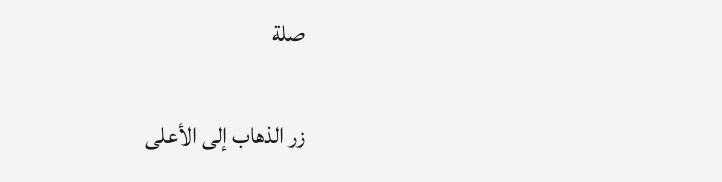صلة

زر الذهاب إلى الأعلى